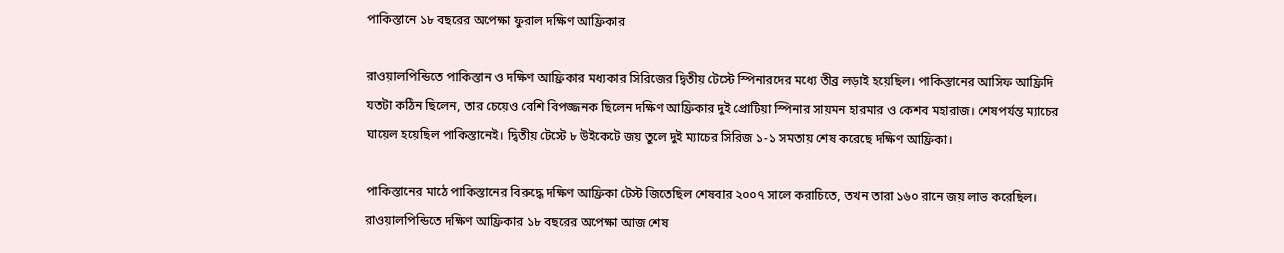পাকিস্তানে ১৮ বছরের অপেক্ষা ফুরাল দক্ষিণ আফ্রিকার

রাওয়ালপিন্ডিতে পাকিস্তান ও দক্ষিণ আফ্রিকার মধ্যকার সিরিজের দ্বিতীয় টেস্টে স্পিনারদের মধ্যে তীব্র লড়াই হয়েছিল। পাকিস্তানের আসিফ আফ্রিদি যতটা কঠিন ছিলেন, তার চেয়েও বেশি বিপজ্জনক ছিলেন দক্ষিণ আফ্রিকার দুই প্রোটিয়া স্পিনার সায়মন হারমার ও কেশব মহারাজ। শেষপর্যন্ত ম্যাচের ঘায়েল হয়েছিল পাকিস্তানেই। দ্বিতীয় টেস্টে ৮ উইকেটে জয় তুলে দুই ম্যাচের সিরিজ ১-১ সমতায় শেষ করেছে দক্ষিণ আফ্রিকা।

পাকিস্তানের মাঠে পাকিস্তানের বিরুদ্ধে দক্ষিণ আফ্রিকা টেস্ট জিতেছিল শেষবার ২০০৭ সালে করাচিতে, তখন তারা ১৬০ রানে জয় লাভ করেছিল। রাওয়ালপিন্ডিতে দক্ষিণ আফ্রিকার ১৮ বছরের অপেক্ষা আজ শেষ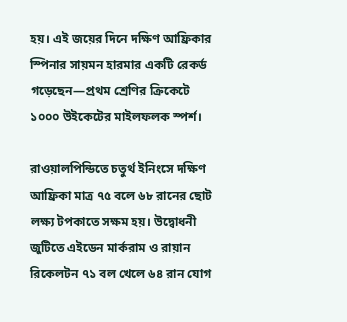হয়। এই জয়ের দিনে দক্ষিণ আফ্রিকার স্পিনার সায়মন হারমার একটি রেকর্ড গড়েছেন—প্রথম শ্রেণির ক্রিকেটে ১০০০ উইকেটের মাইলফলক স্পর্শ।

রাওয়ালপিন্ডিতে চতুর্থ ইনিংসে দক্ষিণ আফ্রিকা মাত্র ৭৫ বলে ৬৮ রানের ছোট লক্ষ্য টপকাতে সক্ষম হয়। উদ্বোধনী জুটিতে এইডেন মার্করাম ও রায়ান রিকেলটন ৭১ বল খেলে ৬৪ রান যোগ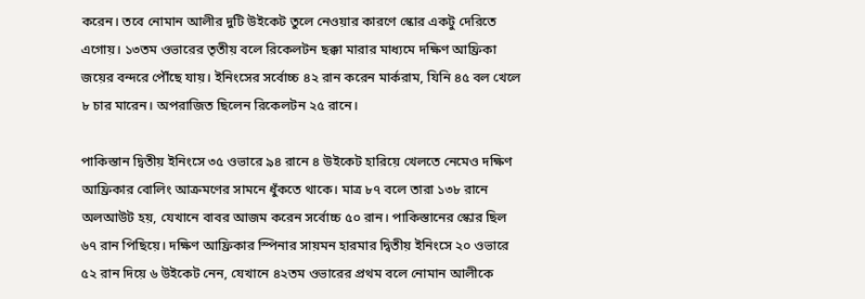করেন। তবে নোমান আলীর দুটি উইকেট তুলে নেওয়ার কারণে স্কোর একটু দেরিতে এগোয়। ১৩তম ওভারের তৃতীয় বলে রিকেলটন ছক্কা মারার মাধ্যমে দক্ষিণ আফ্রিকা জয়ের বন্দরে পৌঁছে যায়। ইনিংসের সর্বোচ্চ ৪২ রান করেন মার্করাম, যিনি ৪৫ বল খেলে ৮ চার মারেন। অপরাজিত ছিলেন রিকেলটন ২৫ রানে।

পাকিস্তান দ্বিতীয় ইনিংসে ৩৫ ওভারে ৯৪ রানে ৪ উইকেট হারিয়ে খেলতে নেমেও দক্ষিণ আফ্রিকার বোলিং আক্রমণের সামনে ধুঁকতে থাকে। মাত্র ৮৭ বলে তারা ১৩৮ রানে অলআউট হয়, যেখানে বাবর আজম করেন সর্বোচ্চ ৫০ রান। পাকিস্তানের স্কোর ছিল ৬৭ রান পিছিয়ে। দক্ষিণ আফ্রিকার স্পিনার সায়মন হারমার দ্বিতীয় ইনিংসে ২০ ওভারে ৫২ রান দিয়ে ৬ উইকেট নেন, যেখানে ৪২তম ওভারের প্রথম বলে নোমান আলীকে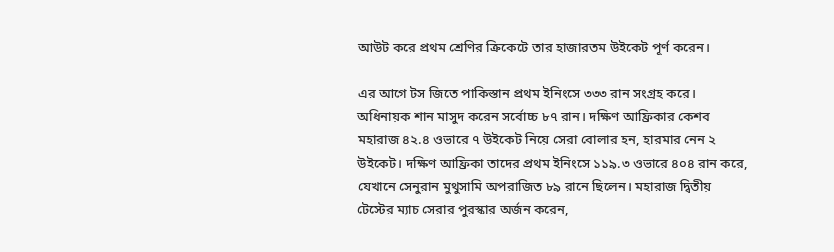আউট করে প্রথম শ্রেণির ক্রিকেটে তার হাজারতম উইকেট পূর্ণ করেন।

এর আগে টস জিতে পাকিস্তান প্রথম ইনিংসে ৩৩৩ রান সংগ্রহ করে। অধিনায়ক শান মাসুদ করেন সর্বোচ্চ ৮৭ রান। দক্ষিণ আফ্রিকার কেশব মহারাজ ৪২.৪ ওভারে ৭ উইকেট নিয়ে সেরা বোলার হন, হারমার নেন ২ উইকেট। দক্ষিণ আফ্রিকা তাদের প্রথম ইনিংসে ১১৯.৩ ওভারে ৪০৪ রান করে, যেখানে সেনুরান মুথুসামি অপরাজিত ৮৯ রানে ছিলেন। মহারাজ দ্বিতীয় টেস্টের ম্যাচ সেরার পুরস্কার অর্জন করেন,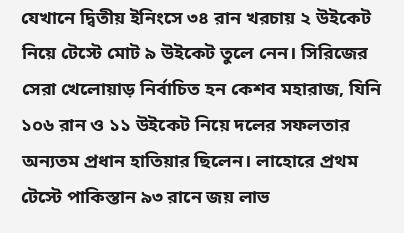যেখানে দ্বিতীয় ইনিংসে ৩৪ রান খরচায় ২ উইকেট নিয়ে টেস্টে মোট ৯ উইকেট তুলে নেন। সিরিজের সেরা খেলোয়াড় নির্বাচিত হন কেশব মহারাজ, যিনি ১০৬ রান ও ১১ উইকেট নিয়ে দলের সফলতার অন্যতম প্রধান হাতিয়ার ছিলেন। লাহোরে প্রথম টেস্টে পাকিস্তান ৯৩ রানে জয় লাভ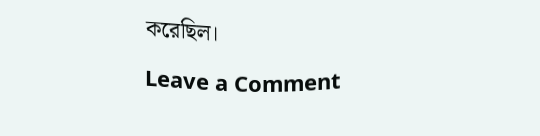করেছিল।

Leave a Comment